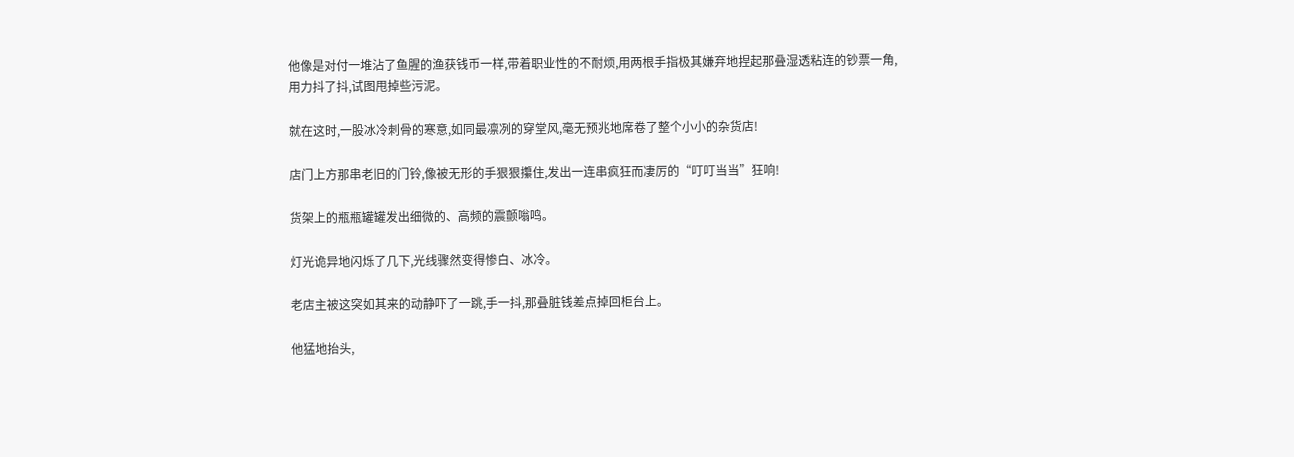他像是对付一堆沾了鱼腥的渔获钱币一样,带着职业性的不耐烦,用两根手指极其嫌弃地捏起那叠湿透粘连的钞票一角,用力抖了抖,试图甩掉些污泥。

就在这时,一股冰冷刺骨的寒意,如同最凛冽的穿堂风,毫无预兆地席卷了整个小小的杂货店!

店门上方那串老旧的门铃,像被无形的手狠狠攥住,发出一连串疯狂而凄厉的“叮叮当当”狂响!

货架上的瓶瓶罐罐发出细微的、高频的震颤嗡鸣。

灯光诡异地闪烁了几下,光线骤然变得惨白、冰冷。

老店主被这突如其来的动静吓了一跳,手一抖,那叠脏钱差点掉回柜台上。

他猛地抬头,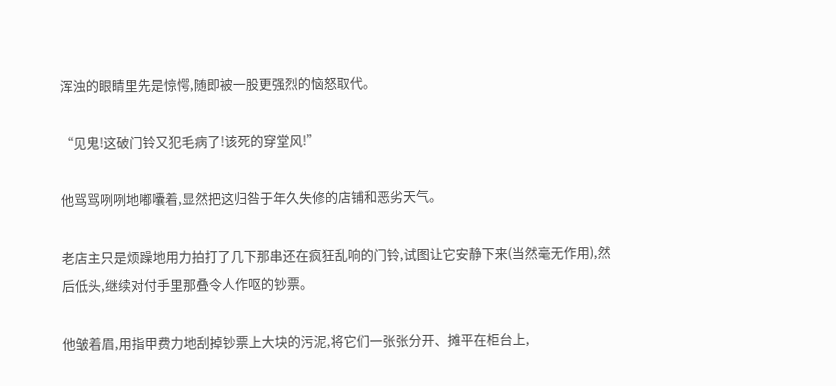浑浊的眼睛里先是惊愕,随即被一股更强烈的恼怒取代。

“见鬼!这破门铃又犯毛病了!该死的穿堂风!”

他骂骂咧咧地嘟囔着,显然把这归咎于年久失修的店铺和恶劣天气。

老店主只是烦躁地用力拍打了几下那串还在疯狂乱响的门铃,试图让它安静下来(当然毫无作用),然后低头,继续对付手里那叠令人作呕的钞票。

他皱着眉,用指甲费力地刮掉钞票上大块的污泥,将它们一张张分开、摊平在柜台上,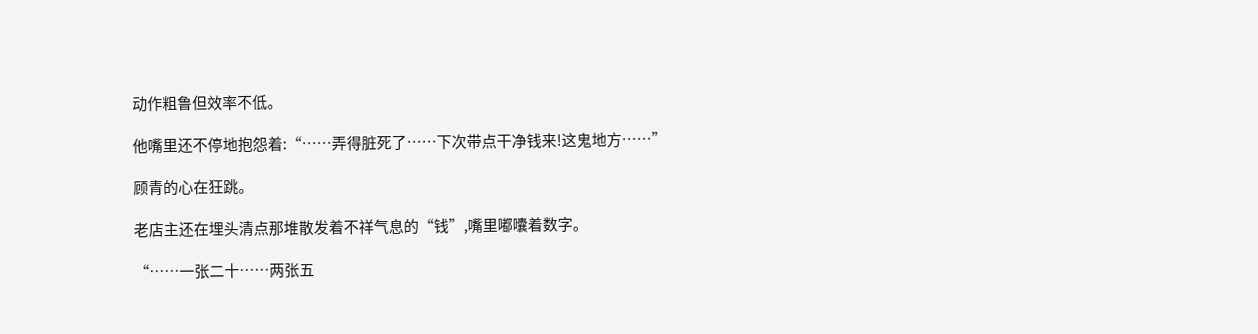动作粗鲁但效率不低。

他嘴里还不停地抱怨着:“……弄得脏死了……下次带点干净钱来!这鬼地方……”

顾青的心在狂跳。

老店主还在埋头清点那堆散发着不祥气息的“钱”,嘴里嘟囔着数字。

“……一张二十……两张五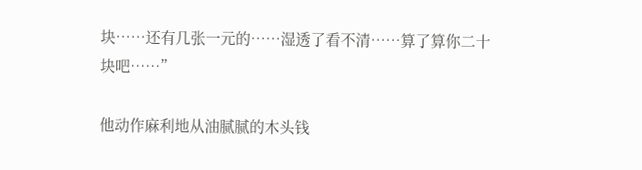块……还有几张一元的……湿透了看不清……算了算你二十块吧……”

他动作麻利地从油腻腻的木头钱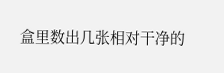盒里数出几张相对干净的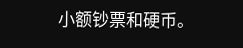小额钞票和硬币。